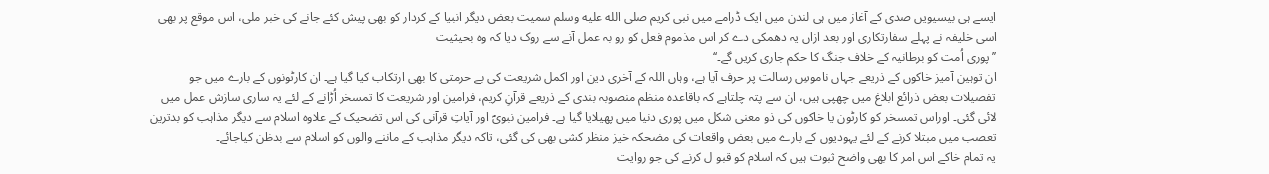ایسے ہی بیسیویں صدی کے آغاز میں ہی لندن میں ایک ڈرامے میں نبی کریم صلى الله عليه وسلم سمیت بعض دیگر انبیا کے کردار کو بھی پیش کئے جانے کی خبر ملی، اس موقع پر بھی اسی خلیفہ نے پہلے سفارتکاری اور بعد ازاں یہ دھمکی دے کر اس مذموم فعل کو رو بہ عمل آنے سے روک دیا کہ وہ بحیثیت
’’پوری اُمت کو برطانیہ کے خلاف جنگ کا حکم جاری کریں گے۔‘‘
ان توہین آمیز خاکوں کے ذریعے جہاں ناموسِ رسالت پر حرف آیا ہے، وہاں اللہ کے آخری دین اور اکمل شریعت کی بے حرمتی کا بھی ارتکاب کیا گیا ہے۔ ان کارٹونوں کے بارے میں جو تفصیلات بعض ذرائع ابلاغ میں چھپی ہیں، ان سے پتہ چلتاہے کہ باقاعدہ منظم منصوبہ بندی کے ذریعے قرآنِ کریم، فرامین اور شریعت کا تمسخر اُڑانے کے لئے یہ ساری سازش عمل میں لائی گئی۔ اوراس تمسخر کو کارٹون یا خاکوں کی ذو معنی شکل میں پوری دنیا میں پھیلایا گیا ہے۔ فرامین نبویؐ اور آیاتِ قرآنی کی اس تضحیک کے علاوہ اسلام سے دیگر مذاہب کو بدترین تعصب میں مبتلا کرنے کے لئے یہودیوں کے بارے میں بعض واقعات کی مضحکہ خیز منظر کشی بھی کی گئی، تاکہ دیگر مذاہب کے ماننے والوں کو اسلام سے بدظن کیاجائے۔
یہ تمام خاکے اس امر کا بھی واضح ثبوت ہیں کہ اسلام کو قبو ل کرنے کی جو روایت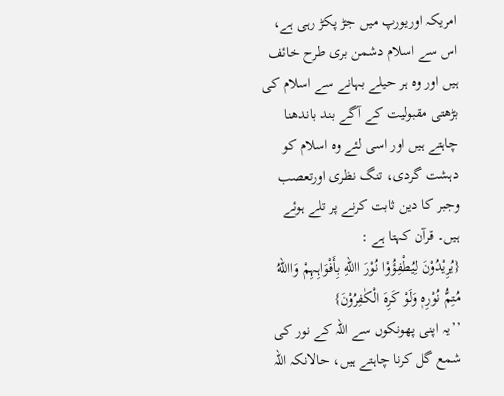امریکہ اوریورپ میں جڑ پکڑ رہی ہے، اس سے اسلام دشمن بری طرح خائف ہیں اور وہ ہر حیلے بہانے سے اسلام کی بڑھتی مقبولیت کے آگے بند باندھنا چاہتے ہیں اور اسی لئے وہ اسلام کو دہشت گردی، تنگ نظری اورتعصب وجبر کا دین ثابت کرنے پر تلے ہوئے ہیں۔ قرآن کہتا ہے :
{یُرِیْدُوْنَ لِیُطْفِؤُوْا نُوْرَ االلهِ بِأَفْوَاہِہِمْ وَااللهُ مُتِمُّ نُوْرِہٖ وَلَوْ کَرِہَ الْکٰفِرُوْنَ}
’’یہ اپنی پھونکوں سے اللہ کے نور کی شمع گل کرنا چاہتے ہیں، حالانکہ اللہ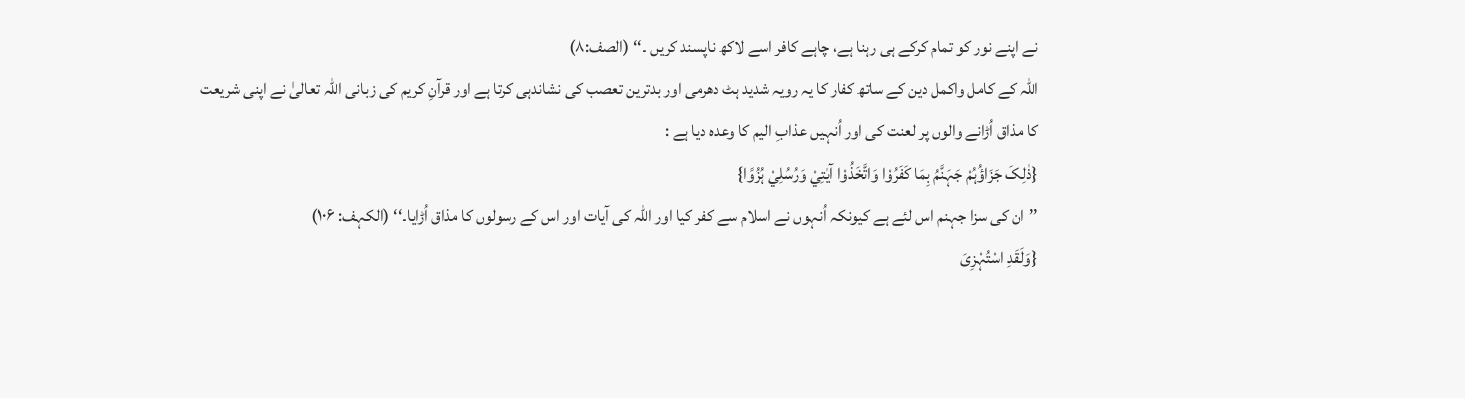نے اپنے نور کو تمام کرکے ہی رہنا ہے، چاہے کافر اسے لاکھ ناپسند کریں ۔‘‘ (الصف:۸)
اللہ کے کامل واکمل دین کے ساتھ کفار کا یہ رویہ شدید ہٹ دھرمی اور بدترین تعصب کی نشاندہی کرتا ہے اور قرآنِ کریم کی زبانی اللہ تعالیٰ نے اپنی شریعت کا مذاق اُڑانے والوں پر لعنت کی اور اُنہیں عذابِ الیم کا وعدہ دیا ہے :
{ذٰلِکَ جَزَاؤُہُمْ جَہَنَّمُ بِمَا کَفَرُوْا وَاتَّخَذُوْا آیٰتِيْ وَرُسُلِيْ ہُزُوًا}
’’ان کی سزا جہنم اس لئے ہے کیونکہ اُنہوں نے اسلام سے کفر کیا اور اللہ کی آیات اور اس کے رسولوں کا مذاق اُڑایا۔‘‘ (الکہف: ۱۰۶)
{وَلَقَدِ اسْتُہْزِیَ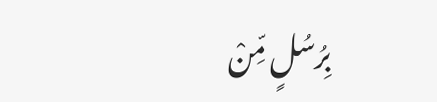بِرُسُلٍ مِّنْ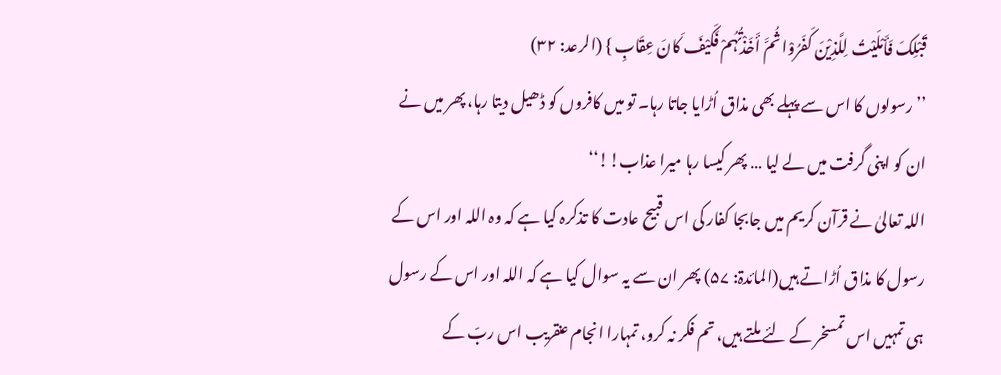قَبْلِکَ فَأَمْلَیْتُ لِلَّذِیْنَ کَفَرُوْا ثُمَّ أَخَذْتُہُمْ فَکَیْفَ کَانَ عِقَابِ } (الرعد: ۳۲)
’’رسولوں کا اس سے پہلے بھی مذاق اُڑایا جاتا رہا۔ تو میں کافروں کو ڈھیل دیتا رہا، پھر میں نے ان کو اپنی گرفت میں لے لیا … پھر کیسا رہا میرا عذاب!!‘‘
اللہ تعالیٰ نے قرآن کریم میں جابجا کفار کی اس قبیح عادت کا تذکرہ کیا ہے کہ وہ اللہ اور اس کے رسول کا مذاق اُڑاتے ہیں(المائدۃ: ۵۷) پھر ان سے یہ سوال کیا ہے کہ اللہ اور اس کے رسول ہی تمہیں اس تمسخر کے لئے ملتے ہیں، تم فکر نہ کرو، تمہارا انجام عنقریب اس ربّ کے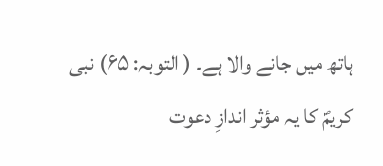ہاتھ میں جانے والا ہے۔ ( التوبہ: ۶۵) نبی کریمؐ کا یہ مؤثر اندازِ دعوت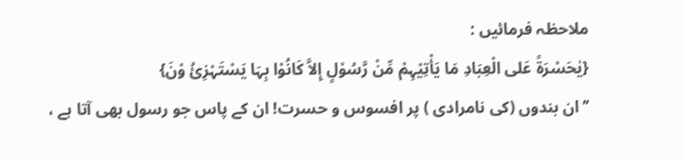ملاحظہ فرمائیں :
{یٰحَسْرَۃً عَلی الْعِبَادِ مَا یَأْتِیْہِمْ مِّنْ رَّسُوْلٍ إِلاَّ کَانُوْا بِہَا یَسْتَہْزِئُ وْنَ}
’’ان بندوں (کی نامرادی ) پر افسوس و حسرت! ان کے پاس جو رسول بھی آتا ہے ،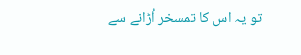تو یہ اس کا تمسخر اُڑانے سے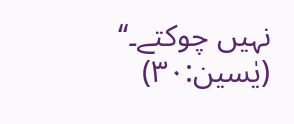نہیں چوکتے۔‘‘ (یٰسین:۳۰)